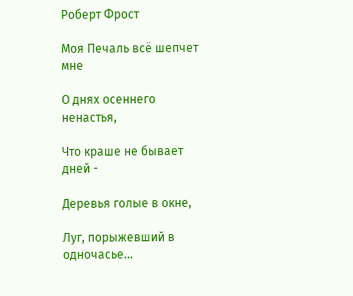Роберт Фрост

Моя Печаль всё шепчет мне

О днях осеннего ненастья,

Что краше не бывает дней -

Деревья голые в окне,

Луг, порыжевший в одночасье...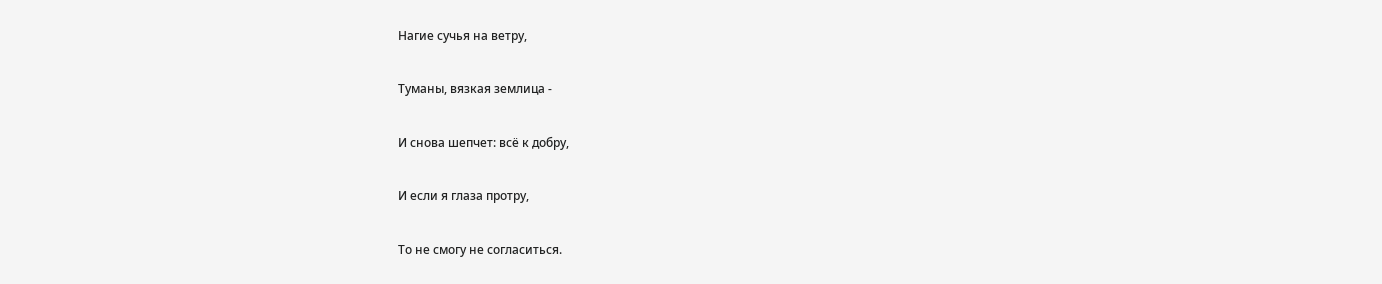Нагие сучья на ветру,

Туманы, вязкая землица -

И снова шепчет: всё к добру,

И если я глаза протру,

То не смогу не согласиться.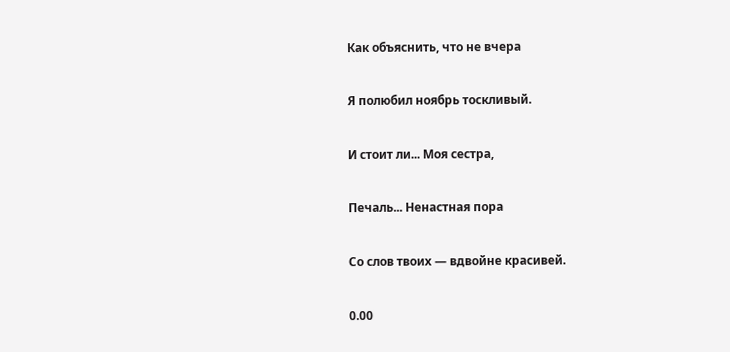Как объяснить, что не вчера

Я полюбил ноябрь тоскливый.

И стоит ли... Моя сестра,

Печаль... Ненастная пора

Со слов твоих — вдвойне красивей.

0.00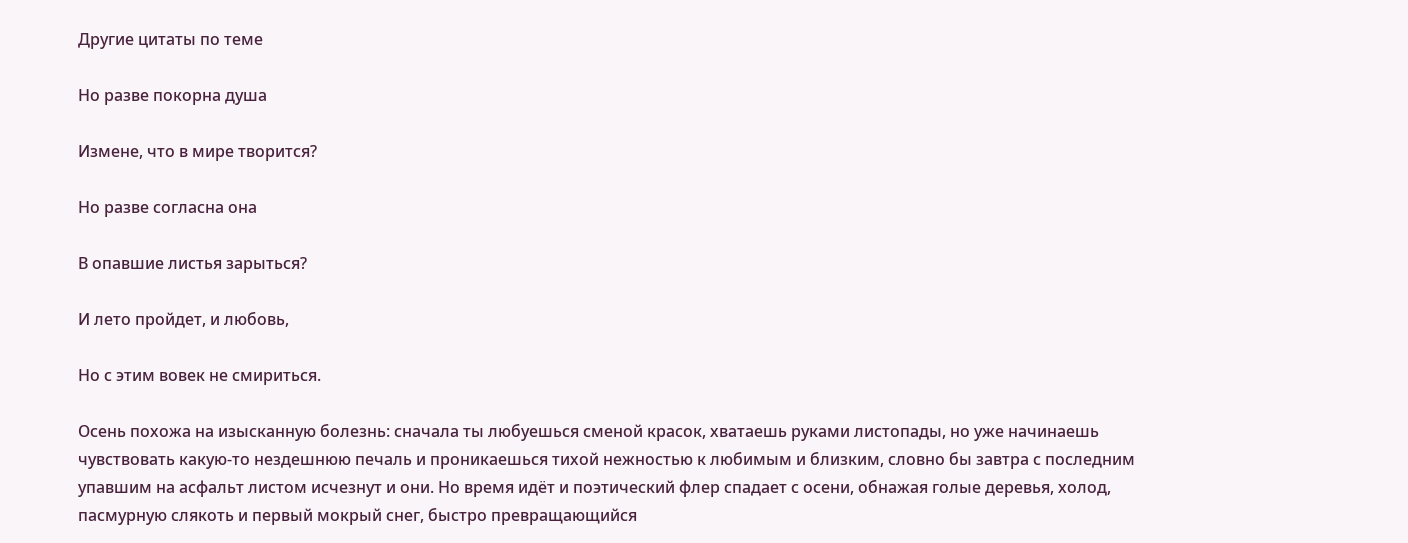Другие цитаты по теме

Но разве покорна душа

Измене, что в мире творится?

Но разве согласна она

В опавшие листья зарыться?

И лето пройдет, и любовь,

Но с этим вовек не смириться.

Осень похожа на изысканную болезнь: сначала ты любуешься сменой красок, хватаешь руками листопады, но уже начинаешь чувствовать какую-то нездешнюю печаль и проникаешься тихой нежностью к любимым и близким, словно бы завтра с последним упавшим на асфальт листом исчезнут и они. Но время идёт и поэтический флер спадает с осени, обнажая голые деревья, холод, пасмурную слякоть и первый мокрый снег, быстро превращающийся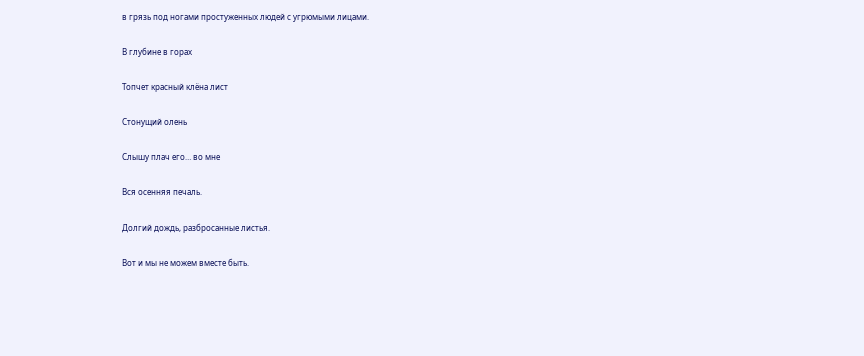в грязь под ногами простуженных людей с угрюмыми лицами.

В глубине в горах

Топчет красный клёна лист

Стонущий олень

Слышу плач его… во мне

Вся осенняя печаль.

Долгий дождь, разбросанные листья.

Вот и мы не можем вместе быть.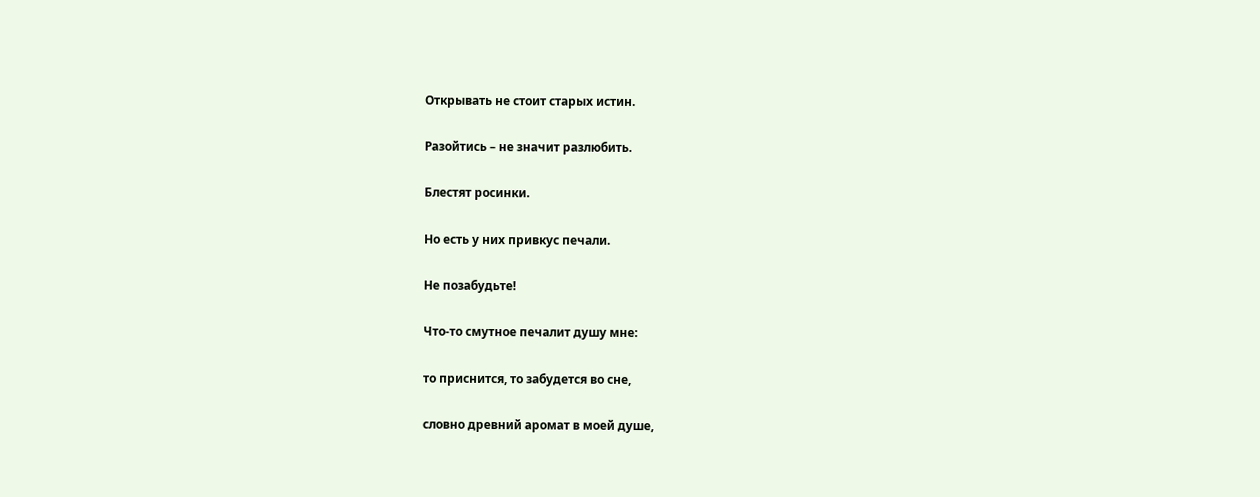Открывать не стоит старых истин.

Разойтись – не значит разлюбить.

Блестят росинки.

Но есть у них привкус печали.

Не позабудьте!

Что-то смутное печалит душу мне:

то приснится, то забудется во сне,

словно древний аромат в моей душе,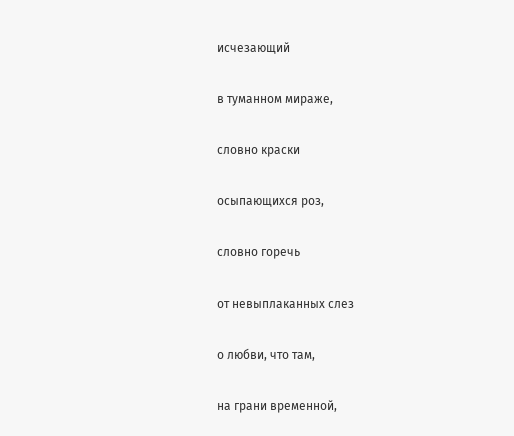исчезающий

в туманном мираже,

словно краски

осыпающихся роз,

словно горечь

от невыплаканных слез

о любви, что там,

на грани временной,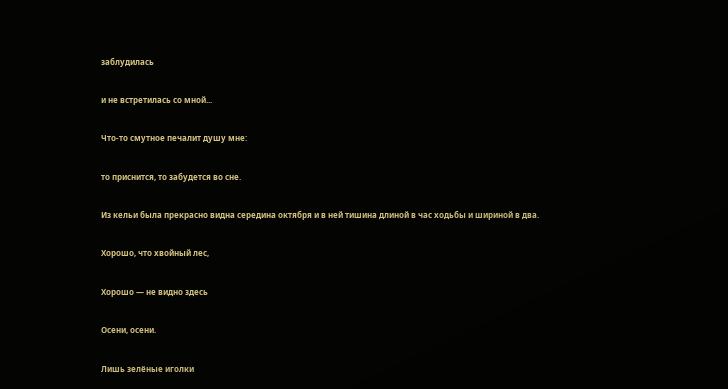заблудилась

и не встретилась со мной...

Что-то смутное печалит душу мне:

то приснится, то забудется во сне.

Из кельи была прекрасно видна середина октября и в ней тишина длиной в час ходьбы и шириной в два.

Хорошо, что хвойный лес,

Хорошо — не видно здесь

Осени, осени.

Лишь зелёные иголки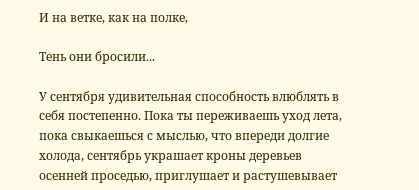И на ветке, как на полке,

Тень они бросили...

У сентября удивительная способность влюблять в себя постепенно. Пока ты переживаешь уход лета, пока свыкаешься с мыслью, что впереди долгие холода, сентябрь украшает кроны деревьев осенней проседью, приглушает и растушевывает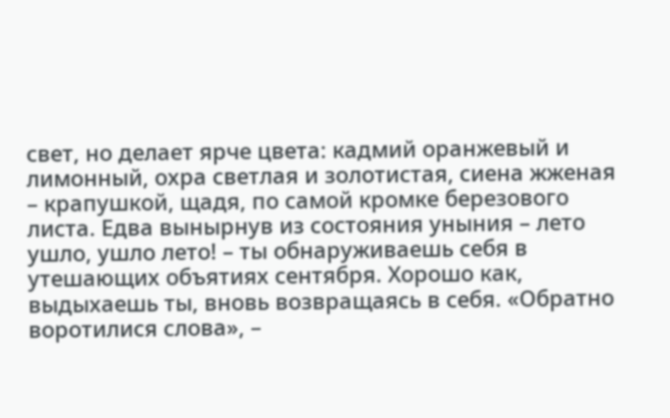свет, но делает ярче цвета: кадмий оранжевый и лимонный, охра светлая и золотистая, сиена жженая – крапушкой, щадя, по самой кромке березового листа. Едва вынырнув из состояния уныния – лето ушло, ушло лето! – ты обнаруживаешь себя в утешающих объятиях сентября. Хорошо как, выдыхаешь ты, вновь возвращаясь в себя. «Обратно воротилися слова», –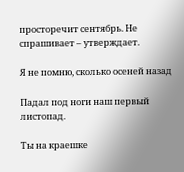просторечит сентябрь. Не спрашивает – утверждает.

Я не помню, сколько осеней назад

Падал под ноги наш первый листопад.

Ты на краешке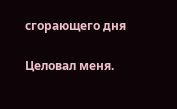сгорающего дня

Целовал меня.